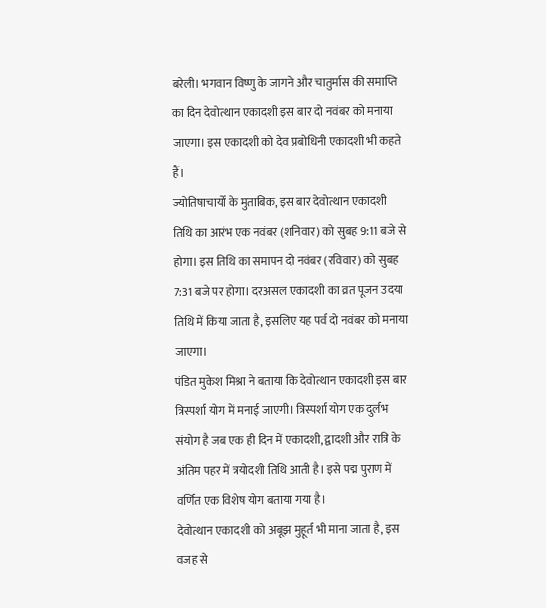बरेली। भगवान विष्णु के जागने और चातुर्मास की समाप्ति का दिन देवोत्थान एकादशी इस बार दो नवंबर को मनाया जाएगा। इस एकादशी को देव प्रबोधिनी एकादशी भी कहते हैं।
ज्योतिषाचार्यों के मुताबिक, इस बार देवोत्थान एकादशी तिथि का आरंभ एक नवंबर (शनिवार) को सुबह 9:11 बजे से होगा। इस तिथि का समापन दो नवंबर (रविवार) को सुबह 7:31 बजे पर होगा। दरअसल एकादशी का व्रत पूजन उदया तिथि में किया जाता है, इसलिए यह पर्व दो नवंबर को मनाया जाएगा।
पंडित मुकेश मिश्रा ने बताया कि देवोत्थान एकादशी इस बार त्रिस्पर्शा योग में मनाई जाएगी। त्रिस्पर्शा योग एक दुर्लभ संयोग है जब एक ही दिन में एकादशी, द्वादशी और रात्रि के अंतिम पहर में त्रयोदशी तिथि आती है। इसे पद्म पुराण में वर्णित एक विशेष योग बताया गया है।
देवोत्थान एकादशी को अबूझ मुहूर्त भी माना जाता है, इस वजह से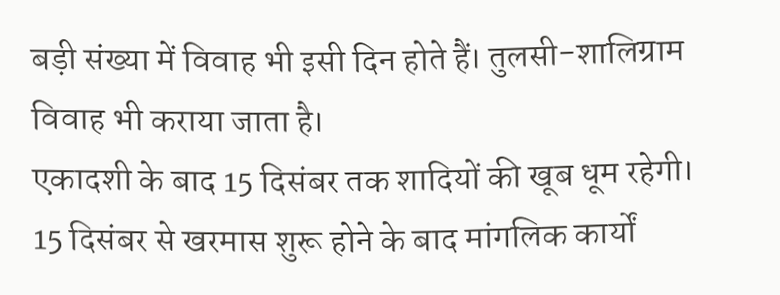बड़ी संख्या में विवाह भी इसी दिन होते हैं। तुलसी-शालिग्राम विवाह भी कराया जाता है।
एकादशी के बाद 15 दिसंबर तक शादियों की खूब धूम रहेगी। 15 दिसंबर से खरमास शुरू होने के बाद मांगलिक कार्यों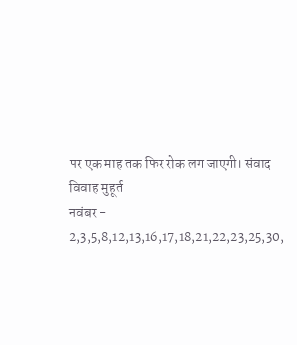पर एक माह तक फिर रोक लग जाएगी। संवाद
विवाह मुहूर्त
नवंबर - 2,3,5,8,12,13,16,17,18,21,22,23,25,30,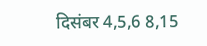दिसंबर 4,5,6 8,15